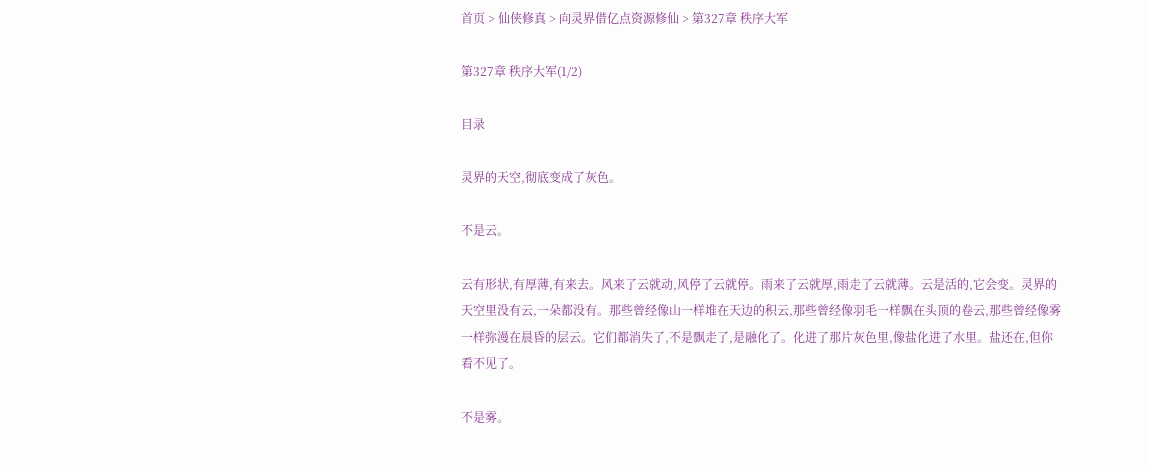首页 > 仙侠修真 > 向灵界借亿点资源修仙 > 第327章 秩序大军

第327章 秩序大军(1/2)

目录

灵界的天空,彻底变成了灰色。

不是云。

云有形状,有厚薄,有来去。风来了云就动,风停了云就停。雨来了云就厚,雨走了云就薄。云是活的,它会变。灵界的天空里没有云,一朵都没有。那些曾经像山一样堆在天边的积云,那些曾经像羽毛一样飘在头顶的卷云,那些曾经像雾一样弥漫在晨昏的层云。它们都消失了,不是飘走了,是融化了。化进了那片灰色里,像盐化进了水里。盐还在,但你看不见了。

不是雾。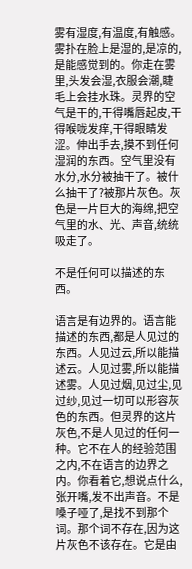雾有湿度,有温度,有触感。雾扑在脸上是湿的,是凉的,是能感觉到的。你走在雾里,头发会湿,衣服会潮,睫毛上会挂水珠。灵界的空气是干的,干得嘴唇起皮,干得喉咙发痒,干得眼睛发涩。伸出手去,摸不到任何湿润的东西。空气里没有水分,水分被抽干了。被什么抽干了?被那片灰色。灰色是一片巨大的海绵,把空气里的水、光、声音,统统吸走了。

不是任何可以描述的东西。

语言是有边界的。语言能描述的东西,都是人见过的东西。人见过云,所以能描述云。人见过雾,所以能描述雾。人见过烟,见过尘,见过纱,见过一切可以形容灰色的东西。但灵界的这片灰色,不是人见过的任何一种。它不在人的经验范围之内,不在语言的边界之内。你看着它,想说点什么,张开嘴,发不出声音。不是嗓子哑了,是找不到那个词。那个词不存在,因为这片灰色不该存在。它是由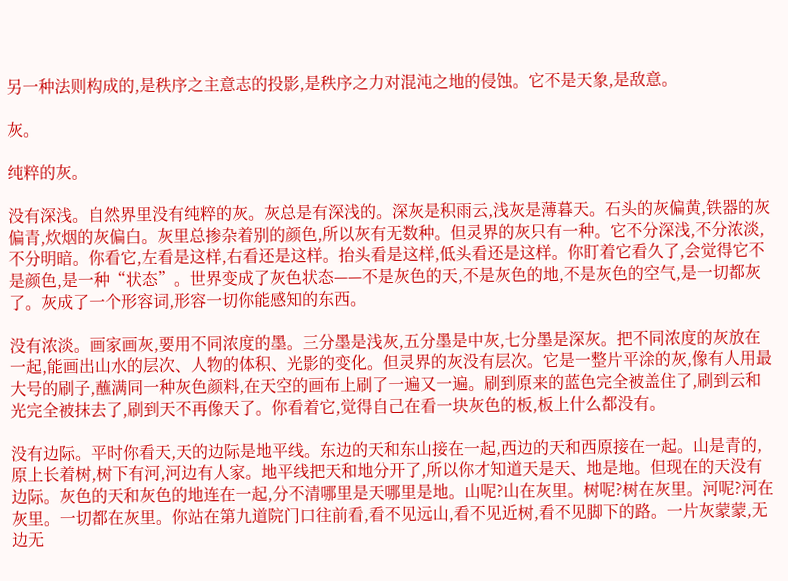另一种法则构成的,是秩序之主意志的投影,是秩序之力对混沌之地的侵蚀。它不是天象,是敌意。

灰。

纯粹的灰。

没有深浅。自然界里没有纯粹的灰。灰总是有深浅的。深灰是积雨云,浅灰是薄暮天。石头的灰偏黄,铁器的灰偏青,炊烟的灰偏白。灰里总掺杂着别的颜色,所以灰有无数种。但灵界的灰只有一种。它不分深浅,不分浓淡,不分明暗。你看它,左看是这样,右看还是这样。抬头看是这样,低头看还是这样。你盯着它看久了,会觉得它不是颜色,是一种“状态”。世界变成了灰色状态——不是灰色的天,不是灰色的地,不是灰色的空气,是一切都灰了。灰成了一个形容词,形容一切你能感知的东西。

没有浓淡。画家画灰,要用不同浓度的墨。三分墨是浅灰,五分墨是中灰,七分墨是深灰。把不同浓度的灰放在一起,能画出山水的层次、人物的体积、光影的变化。但灵界的灰没有层次。它是一整片平涂的灰,像有人用最大号的刷子,蘸满同一种灰色颜料,在天空的画布上刷了一遍又一遍。刷到原来的蓝色完全被盖住了,刷到云和光完全被抹去了,刷到天不再像天了。你看着它,觉得自己在看一块灰色的板,板上什么都没有。

没有边际。平时你看天,天的边际是地平线。东边的天和东山接在一起,西边的天和西原接在一起。山是青的,原上长着树,树下有河,河边有人家。地平线把天和地分开了,所以你才知道天是天、地是地。但现在的天没有边际。灰色的天和灰色的地连在一起,分不清哪里是天哪里是地。山呢?山在灰里。树呢?树在灰里。河呢?河在灰里。一切都在灰里。你站在第九道院门口往前看,看不见远山,看不见近树,看不见脚下的路。一片灰蒙蒙,无边无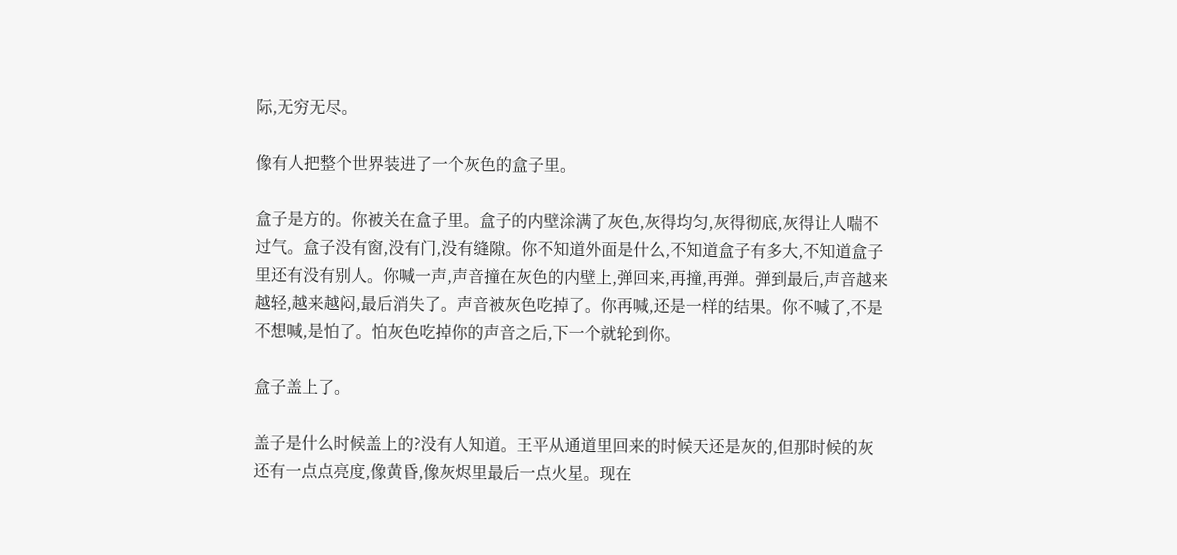际,无穷无尽。

像有人把整个世界装进了一个灰色的盒子里。

盒子是方的。你被关在盒子里。盒子的内壁涂满了灰色,灰得均匀,灰得彻底,灰得让人喘不过气。盒子没有窗,没有门,没有缝隙。你不知道外面是什么,不知道盒子有多大,不知道盒子里还有没有别人。你喊一声,声音撞在灰色的内壁上,弹回来,再撞,再弹。弹到最后,声音越来越轻,越来越闷,最后消失了。声音被灰色吃掉了。你再喊,还是一样的结果。你不喊了,不是不想喊,是怕了。怕灰色吃掉你的声音之后,下一个就轮到你。

盒子盖上了。

盖子是什么时候盖上的?没有人知道。王平从通道里回来的时候天还是灰的,但那时候的灰还有一点点亮度,像黄昏,像灰烬里最后一点火星。现在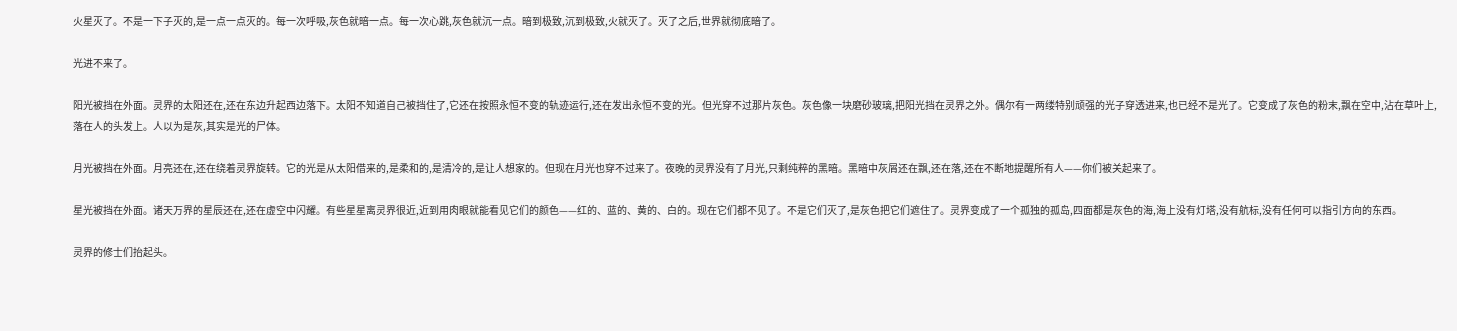火星灭了。不是一下子灭的,是一点一点灭的。每一次呼吸,灰色就暗一点。每一次心跳,灰色就沉一点。暗到极致,沉到极致,火就灭了。灭了之后,世界就彻底暗了。

光进不来了。

阳光被挡在外面。灵界的太阳还在,还在东边升起西边落下。太阳不知道自己被挡住了,它还在按照永恒不变的轨迹运行,还在发出永恒不变的光。但光穿不过那片灰色。灰色像一块磨砂玻璃,把阳光挡在灵界之外。偶尔有一两缕特别顽强的光子穿透进来,也已经不是光了。它变成了灰色的粉末,飘在空中,沾在草叶上,落在人的头发上。人以为是灰,其实是光的尸体。

月光被挡在外面。月亮还在,还在绕着灵界旋转。它的光是从太阳借来的,是柔和的,是清冷的,是让人想家的。但现在月光也穿不过来了。夜晚的灵界没有了月光,只剩纯粹的黑暗。黑暗中灰屑还在飘,还在落,还在不断地提醒所有人——你们被关起来了。

星光被挡在外面。诸天万界的星辰还在,还在虚空中闪耀。有些星星离灵界很近,近到用肉眼就能看见它们的颜色——红的、蓝的、黄的、白的。现在它们都不见了。不是它们灭了,是灰色把它们遮住了。灵界变成了一个孤独的孤岛,四面都是灰色的海,海上没有灯塔,没有航标,没有任何可以指引方向的东西。

灵界的修士们抬起头。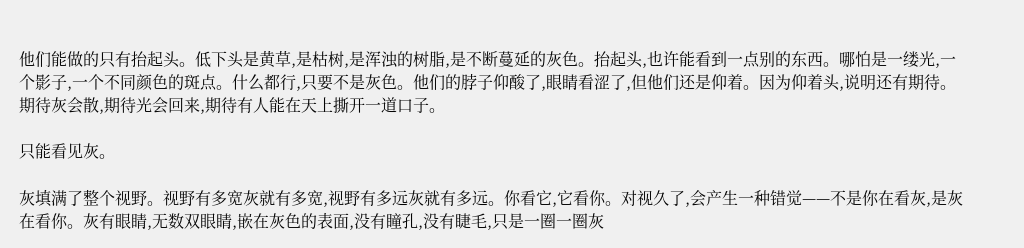他们能做的只有抬起头。低下头是黄草,是枯树,是浑浊的树脂,是不断蔓延的灰色。抬起头,也许能看到一点别的东西。哪怕是一缕光,一个影子,一个不同颜色的斑点。什么都行,只要不是灰色。他们的脖子仰酸了,眼睛看涩了,但他们还是仰着。因为仰着头,说明还有期待。期待灰会散,期待光会回来,期待有人能在天上撕开一道口子。

只能看见灰。

灰填满了整个视野。视野有多宽灰就有多宽,视野有多远灰就有多远。你看它,它看你。对视久了,会产生一种错觉——不是你在看灰,是灰在看你。灰有眼睛,无数双眼睛,嵌在灰色的表面,没有瞳孔,没有睫毛,只是一圈一圈灰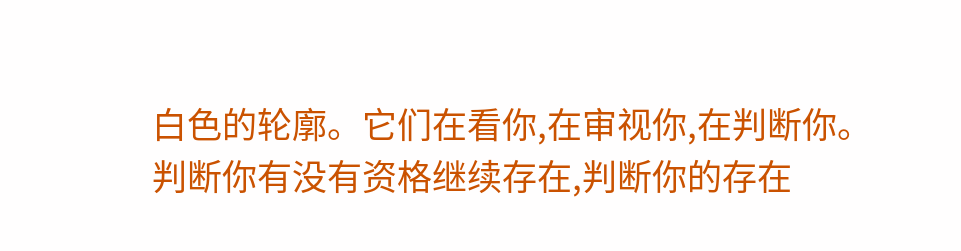白色的轮廓。它们在看你,在审视你,在判断你。判断你有没有资格继续存在,判断你的存在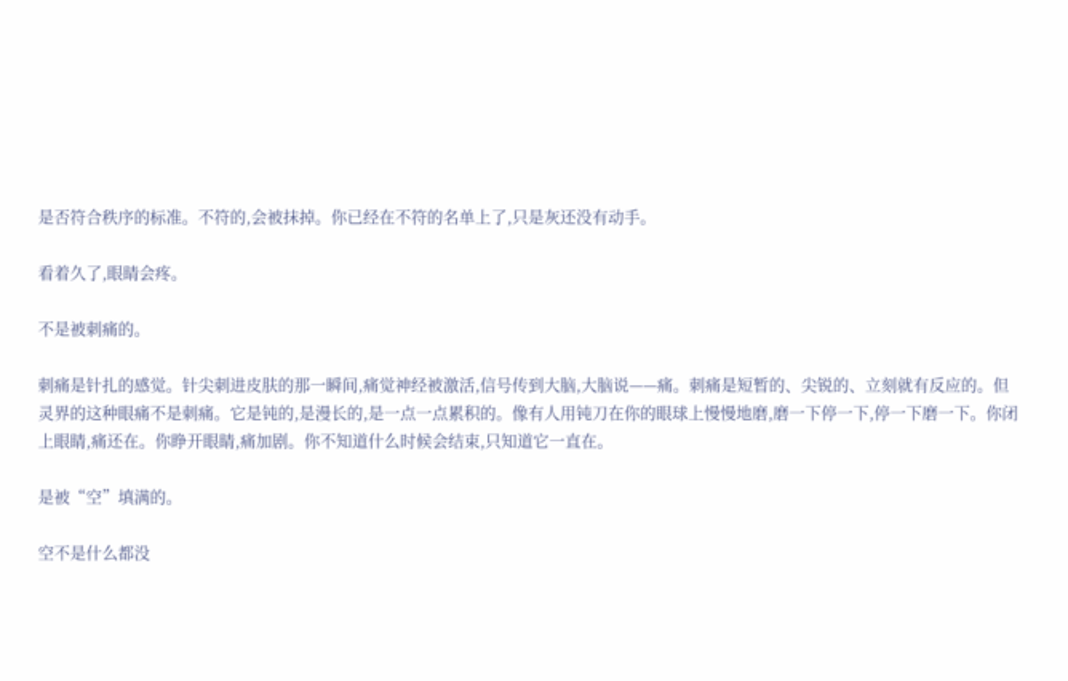是否符合秩序的标准。不符的,会被抹掉。你已经在不符的名单上了,只是灰还没有动手。

看着久了,眼睛会疼。

不是被刺痛的。

刺痛是针扎的感觉。针尖刺进皮肤的那一瞬间,痛觉神经被激活,信号传到大脑,大脑说——痛。刺痛是短暂的、尖锐的、立刻就有反应的。但灵界的这种眼痛不是刺痛。它是钝的,是漫长的,是一点一点累积的。像有人用钝刀在你的眼球上慢慢地磨,磨一下停一下,停一下磨一下。你闭上眼睛,痛还在。你睁开眼睛,痛加剧。你不知道什么时候会结束,只知道它一直在。

是被“空”填满的。

空不是什么都没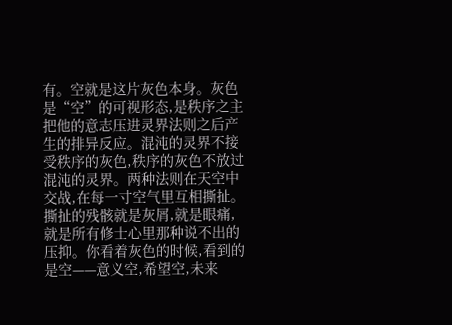有。空就是这片灰色本身。灰色是“空”的可视形态,是秩序之主把他的意志压进灵界法则之后产生的排异反应。混沌的灵界不接受秩序的灰色,秩序的灰色不放过混沌的灵界。两种法则在天空中交战,在每一寸空气里互相撕扯。撕扯的残骸就是灰屑,就是眼痛,就是所有修士心里那种说不出的压抑。你看着灰色的时候,看到的是空——意义空,希望空,未来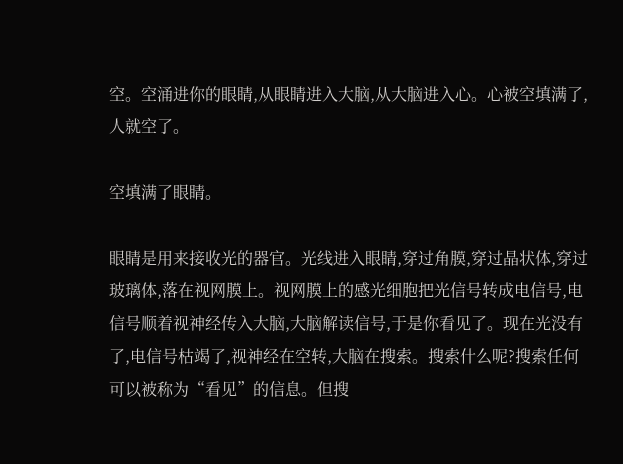空。空涌进你的眼睛,从眼睛进入大脑,从大脑进入心。心被空填满了,人就空了。

空填满了眼睛。

眼睛是用来接收光的器官。光线进入眼睛,穿过角膜,穿过晶状体,穿过玻璃体,落在视网膜上。视网膜上的感光细胞把光信号转成电信号,电信号顺着视神经传入大脑,大脑解读信号,于是你看见了。现在光没有了,电信号枯竭了,视神经在空转,大脑在搜索。搜索什么呢?搜索任何可以被称为“看见”的信息。但搜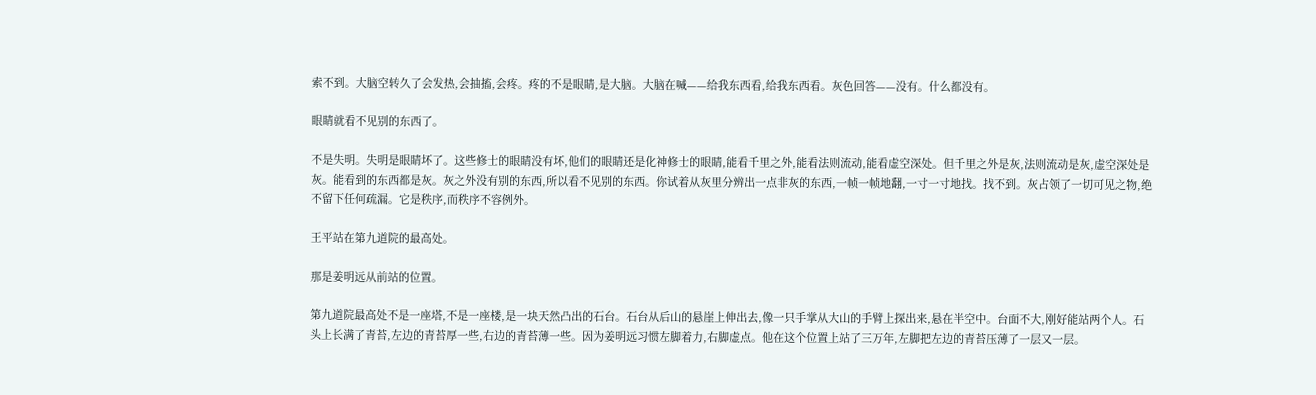索不到。大脑空转久了会发热,会抽搐,会疼。疼的不是眼睛,是大脑。大脑在喊——给我东西看,给我东西看。灰色回答——没有。什么都没有。

眼睛就看不见别的东西了。

不是失明。失明是眼睛坏了。这些修士的眼睛没有坏,他们的眼睛还是化神修士的眼睛,能看千里之外,能看法则流动,能看虚空深处。但千里之外是灰,法则流动是灰,虚空深处是灰。能看到的东西都是灰。灰之外没有别的东西,所以看不见别的东西。你试着从灰里分辨出一点非灰的东西,一帧一帧地翻,一寸一寸地找。找不到。灰占领了一切可见之物,绝不留下任何疏漏。它是秩序,而秩序不容例外。

王平站在第九道院的最高处。

那是姜明远从前站的位置。

第九道院最高处不是一座塔,不是一座楼,是一块天然凸出的石台。石台从后山的悬崖上伸出去,像一只手掌从大山的手臂上探出来,悬在半空中。台面不大,刚好能站两个人。石头上长满了青苔,左边的青苔厚一些,右边的青苔薄一些。因为姜明远习惯左脚着力,右脚虚点。他在这个位置上站了三万年,左脚把左边的青苔压薄了一层又一层。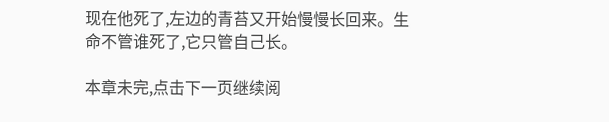现在他死了,左边的青苔又开始慢慢长回来。生命不管谁死了,它只管自己长。

本章未完,点击下一页继续阅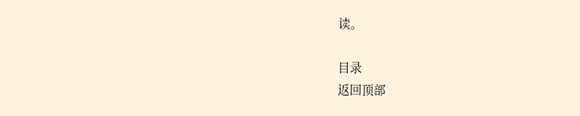读。

目录
返回顶部